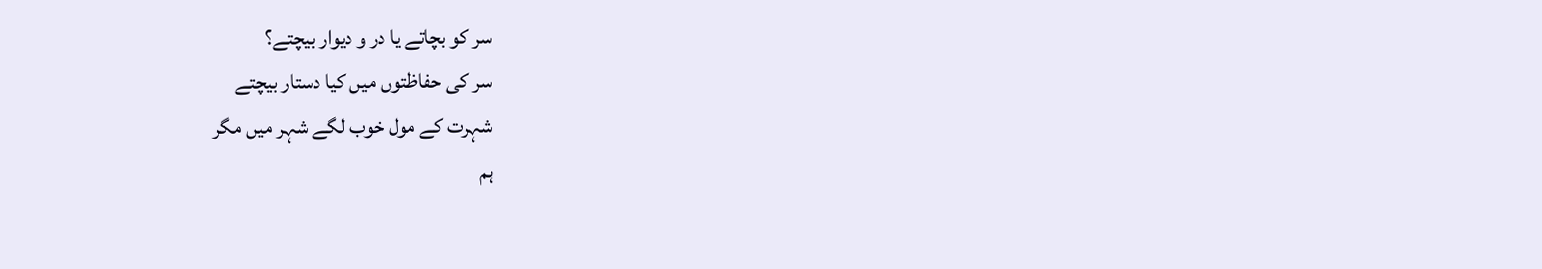سر کو بچاتے یا در و دیوار بیچتے؟
سر کی حفاظتوں میں کیا دستار بیچتے
شہرت کے مول خوب لگے شہر میں مگر
ہم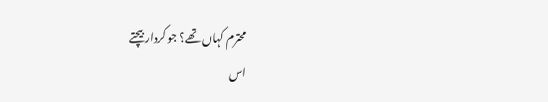محترم کہاں تھے؟ جو کردار بیچتے
اس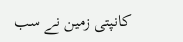کانپتی زمین نے سب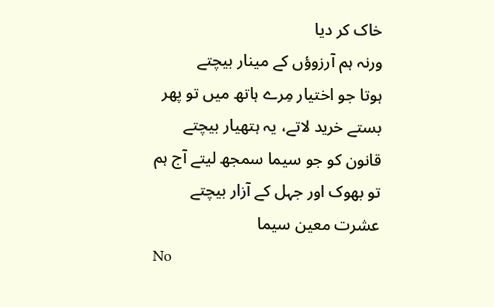خاک کر دیا
ورنہ ہم آرزوؤں کے مینار بیچتے
ہوتا جو اختیار مِرے ہاتھ میں تو پھر
بستے خرید لاتے، یہ ہتھیار بیچتے
قانون کو جو سیما سمجھ لیتے آج ہم
تو بھوک اور جہل کے آزار بیچتے
عشرت معین سیما
No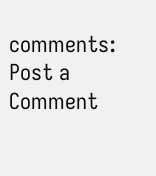comments:
Post a Comment